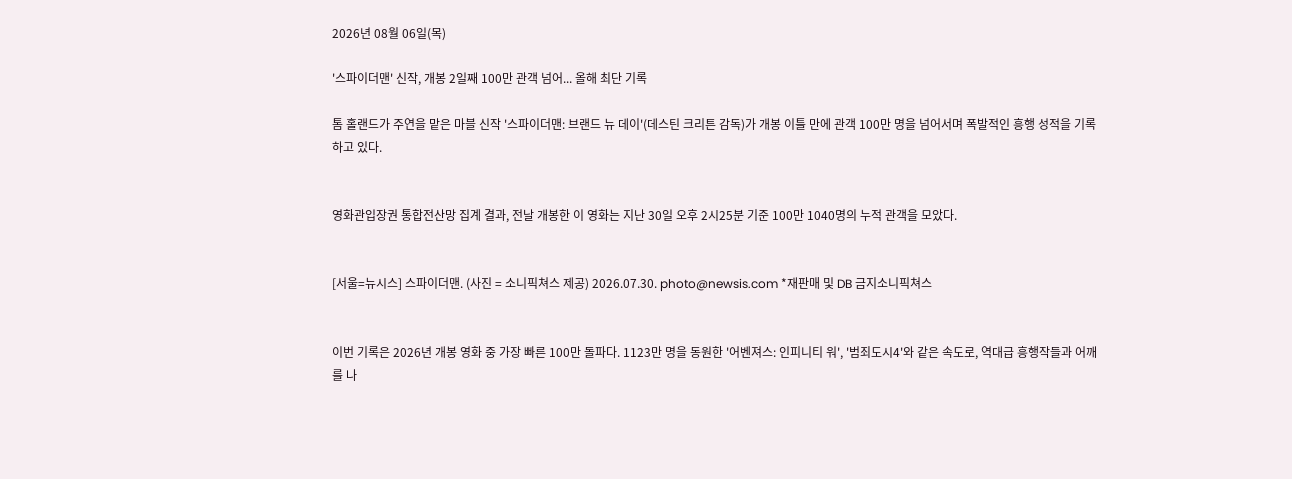2026년 08월 06일(목)

'스파이더맨' 신작, 개봉 2일째 100만 관객 넘어... 올해 최단 기록

톰 홀랜드가 주연을 맡은 마블 신작 '스파이더맨: 브랜드 뉴 데이'(데스틴 크리튼 감독)가 개봉 이틀 만에 관객 100만 명을 넘어서며 폭발적인 흥행 성적을 기록하고 있다.


영화관입장권 통합전산망 집계 결과, 전날 개봉한 이 영화는 지난 30일 오후 2시25분 기준 100만 1040명의 누적 관객을 모았다.


[서울=뉴시스] 스파이더맨. (사진 = 소니픽쳐스 제공) 2026.07.30. photo@newsis.com *재판매 및 DB 금지소니픽쳐스


이번 기록은 2026년 개봉 영화 중 가장 빠른 100만 돌파다. 1123만 명을 동원한 '어벤져스: 인피니티 워', '범죄도시4'와 같은 속도로, 역대급 흥행작들과 어깨를 나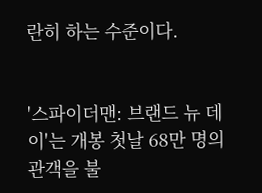란히 하는 수준이다.


'스파이더맨: 브랜드 뉴 데이'는 개봉 첫날 68만 명의 관객을 불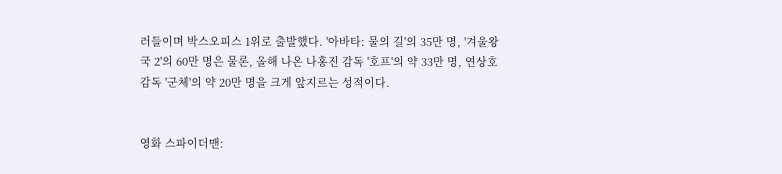러들이며 박스오피스 1위로 출발했다. '아바타: 물의 길'의 35만 명, '겨울왕국 2'의 60만 명은 물론, 올해 나온 나홍진 감독 '호프'의 약 33만 명, 연상호 감독 '군체'의 약 20만 명을 크게 앞지르는 성적이다.


영화 스파이더맨: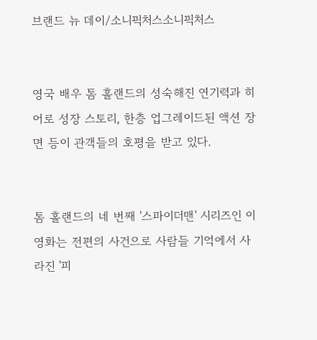브랜드 뉴 데이/소니픽처스소니픽처스


영국 배우 톰 홀랜드의 성숙해진 연기력과 히어로 성장 스토리, 한층 업그레이드된 액션 장면 등이 관객들의 호평을 받고 있다.


톰 홀랜드의 네 번째 '스파이더맨' 시리즈인 이 영화는 전편의 사건으로 사람들 기억에서 사라진 '피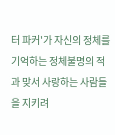터 파커'가 자신의 정체를 기억하는 정체불명의 적과 맞서 사랑하는 사람들을 지키려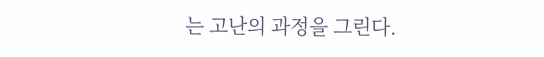는 고난의 과정을 그린다.